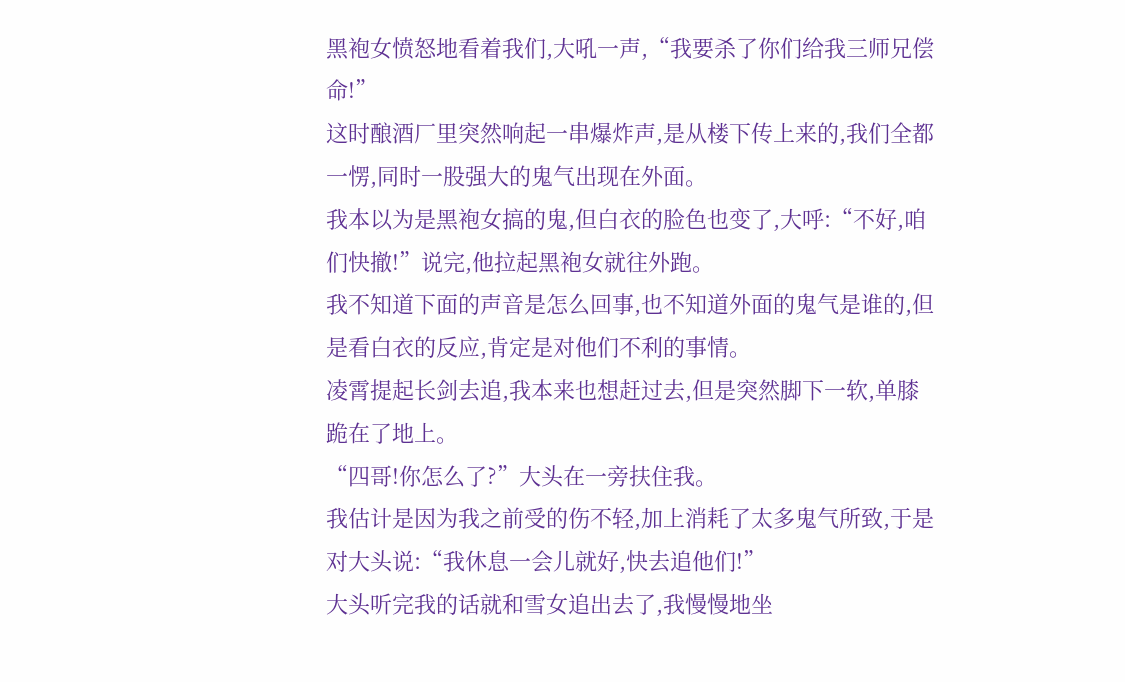黑袍女愤怒地看着我们,大吼一声,“我要杀了你们给我三师兄偿命!”
这时酿酒厂里突然响起一串爆炸声,是从楼下传上来的,我们全都一愣,同时一股强大的鬼气出现在外面。
我本以为是黑袍女搞的鬼,但白衣的脸色也变了,大呼:“不好,咱们快撤!”说完,他拉起黑袍女就往外跑。
我不知道下面的声音是怎么回事,也不知道外面的鬼气是谁的,但是看白衣的反应,肯定是对他们不利的事情。
凌霄提起长剑去追,我本来也想赶过去,但是突然脚下一软,单膝跪在了地上。
“四哥!你怎么了?”大头在一旁扶住我。
我估计是因为我之前受的伤不轻,加上消耗了太多鬼气所致,于是对大头说:“我休息一会儿就好,快去追他们!”
大头听完我的话就和雪女追出去了,我慢慢地坐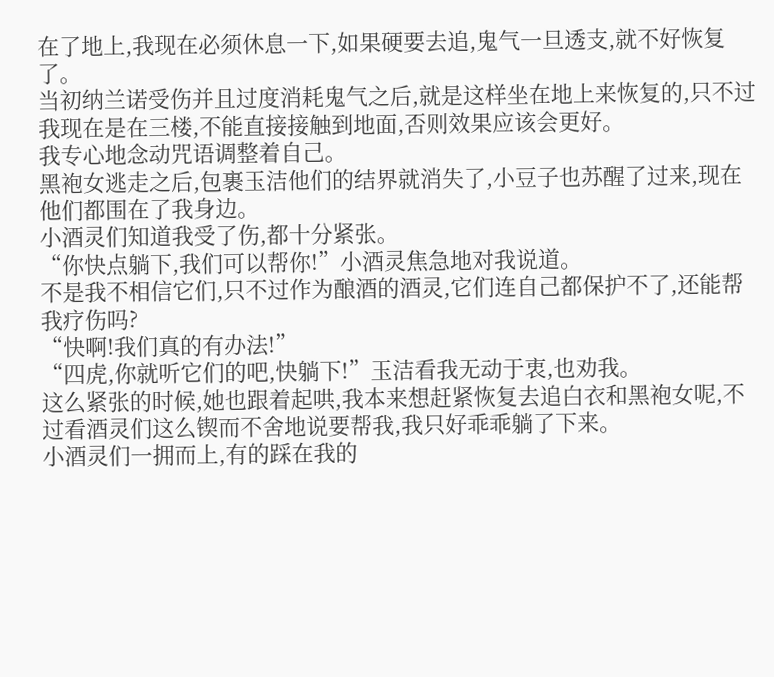在了地上,我现在必须休息一下,如果硬要去追,鬼气一旦透支,就不好恢复了。
当初纳兰诺受伤并且过度消耗鬼气之后,就是这样坐在地上来恢复的,只不过我现在是在三楼,不能直接接触到地面,否则效果应该会更好。
我专心地念动咒语调整着自己。
黑袍女逃走之后,包裹玉洁他们的结界就消失了,小豆子也苏醒了过来,现在他们都围在了我身边。
小酒灵们知道我受了伤,都十分紧张。
“你快点躺下,我们可以帮你!”小酒灵焦急地对我说道。
不是我不相信它们,只不过作为酿酒的酒灵,它们连自己都保护不了,还能帮我疗伤吗?
“快啊!我们真的有办法!”
“四虎,你就听它们的吧,快躺下!”玉洁看我无动于衷,也劝我。
这么紧张的时候,她也跟着起哄,我本来想赶紧恢复去追白衣和黑袍女呢,不过看酒灵们这么锲而不舍地说要帮我,我只好乖乖躺了下来。
小酒灵们一拥而上,有的踩在我的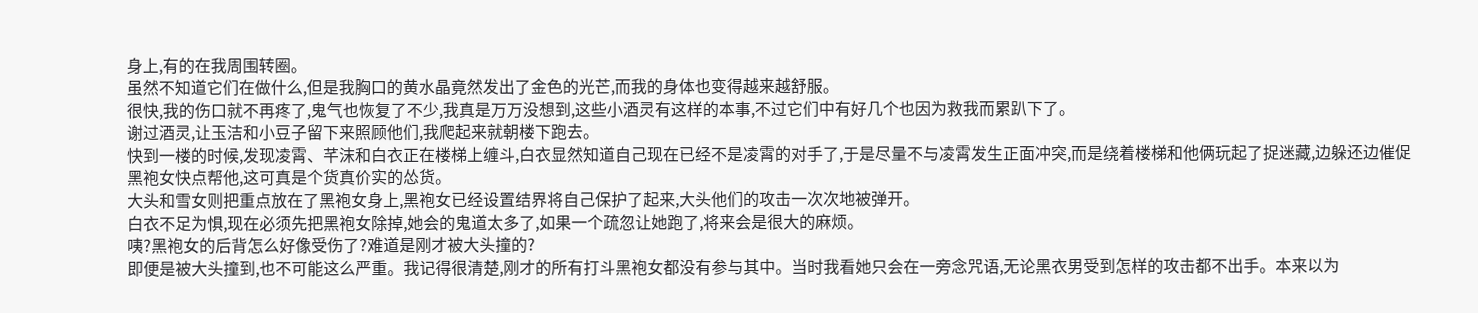身上,有的在我周围转圈。
虽然不知道它们在做什么,但是我胸口的黄水晶竟然发出了金色的光芒,而我的身体也变得越来越舒服。
很快,我的伤口就不再疼了,鬼气也恢复了不少,我真是万万没想到,这些小酒灵有这样的本事,不过它们中有好几个也因为救我而累趴下了。
谢过酒灵,让玉洁和小豆子留下来照顾他们,我爬起来就朝楼下跑去。
快到一楼的时候,发现凌霄、芊沫和白衣正在楼梯上缠斗,白衣显然知道自己现在已经不是凌霄的对手了,于是尽量不与凌霄发生正面冲突,而是绕着楼梯和他俩玩起了捉迷藏,边躲还边催促黑袍女快点帮他,这可真是个货真价实的怂货。
大头和雪女则把重点放在了黑袍女身上,黑袍女已经设置结界将自己保护了起来,大头他们的攻击一次次地被弹开。
白衣不足为惧,现在必须先把黑袍女除掉,她会的鬼道太多了,如果一个疏忽让她跑了,将来会是很大的麻烦。
咦?黑袍女的后背怎么好像受伤了?难道是刚才被大头撞的?
即便是被大头撞到,也不可能这么严重。我记得很清楚,刚才的所有打斗黑袍女都没有参与其中。当时我看她只会在一旁念咒语,无论黑衣男受到怎样的攻击都不出手。本来以为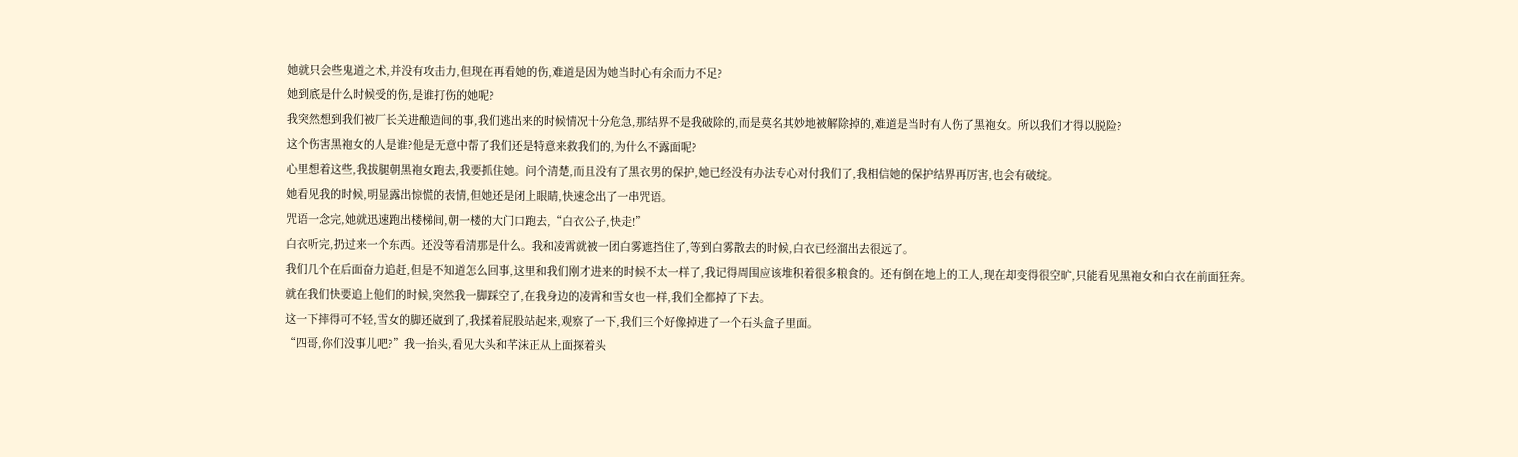她就只会些鬼道之术,并没有攻击力,但现在再看她的伤,难道是因为她当时心有余而力不足?
她到底是什么时候受的伤,是谁打伤的她呢?
我突然想到我们被厂长关进酿造间的事,我们逃出来的时候情况十分危急,那结界不是我破除的,而是莫名其妙地被解除掉的,难道是当时有人伤了黑袍女。所以我们才得以脱险?
这个伤害黑袍女的人是谁?他是无意中帮了我们还是特意来救我们的,为什么不露面呢?
心里想着这些,我拔腿朝黑袍女跑去,我要抓住她。问个清楚,而且没有了黑衣男的保护,她已经没有办法专心对付我们了,我相信她的保护结界再厉害,也会有破绽。
她看见我的时候,明显露出惊慌的表情,但她还是闭上眼睛,快速念出了一串咒语。
咒语一念完,她就迅速跑出楼梯间,朝一楼的大门口跑去,“白衣公子,快走!”
白衣听完,扔过来一个东西。还没等看清那是什么。我和凌霄就被一团白雾遮挡住了,等到白雾散去的时候,白衣已经溜出去很远了。
我们几个在后面奋力追赶,但是不知道怎么回事,这里和我们刚才进来的时候不太一样了,我记得周围应该堆积着很多粮食的。还有倒在地上的工人,现在却变得很空旷,只能看见黑袍女和白衣在前面狂奔。
就在我们快要追上他们的时候,突然我一脚踩空了,在我身边的凌霄和雪女也一样,我们全都掉了下去。
这一下摔得可不轻,雪女的脚还崴到了,我揉着屁股站起来,观察了一下,我们三个好像掉进了一个石头盒子里面。
“四哥,你们没事儿吧?”我一抬头,看见大头和芊沫正从上面探着头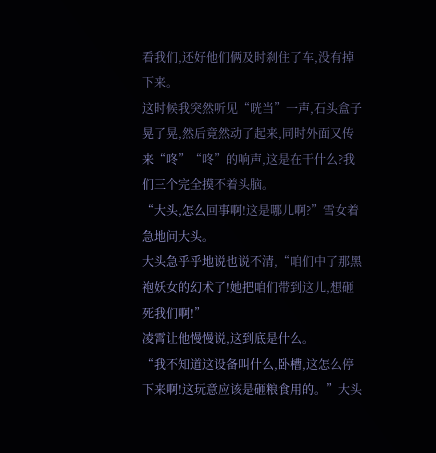看我们,还好他们俩及时刹住了车,没有掉下来。
这时候我突然听见“咣当”一声,石头盒子晃了晃,然后竟然动了起来,同时外面又传来“咚”“咚”的响声,这是在干什么?我们三个完全摸不着头脑。
“大头,怎么回事啊!这是哪儿啊?”雪女着急地问大头。
大头急乎乎地说也说不清,“咱们中了那黑袍妖女的幻术了!她把咱们带到这儿,想砸死我们啊!”
凌霄让他慢慢说,这到底是什么。
“我不知道这设备叫什么,卧槽,这怎么停下来啊!这玩意应该是砸粮食用的。”大头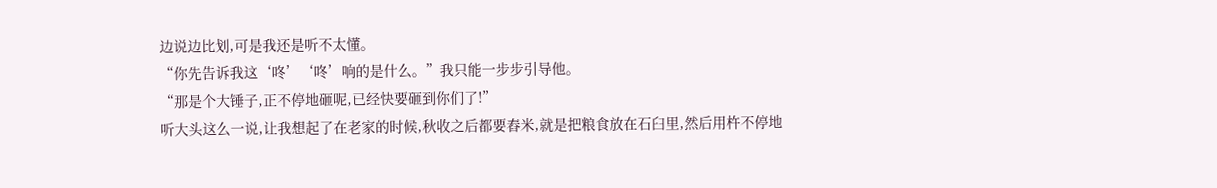边说边比划,可是我还是听不太懂。
“你先告诉我这‘咚’‘咚’响的是什么。”我只能一步步引导他。
“那是个大锤子,正不停地砸呢,已经快要砸到你们了!”
听大头这么一说,让我想起了在老家的时候,秋收之后都要舂米,就是把粮食放在石臼里,然后用杵不停地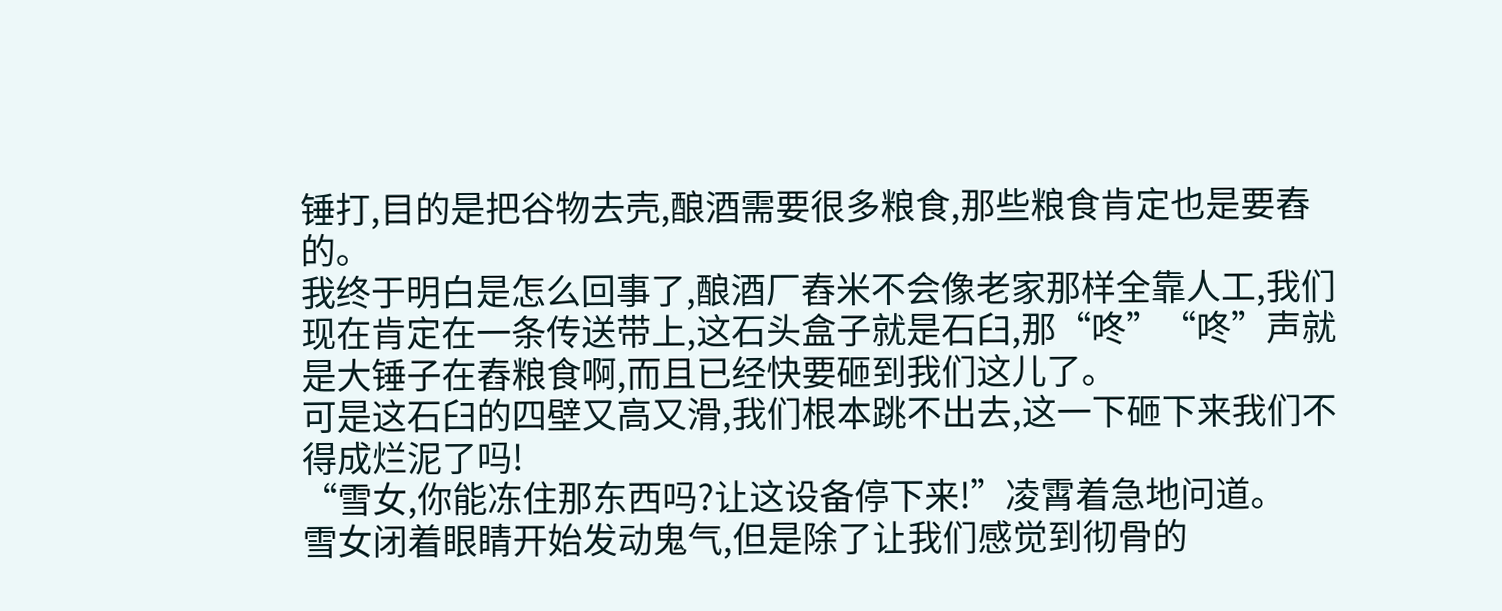锤打,目的是把谷物去壳,酿酒需要很多粮食,那些粮食肯定也是要舂的。
我终于明白是怎么回事了,酿酒厂舂米不会像老家那样全靠人工,我们现在肯定在一条传送带上,这石头盒子就是石臼,那“咚”“咚”声就是大锤子在舂粮食啊,而且已经快要砸到我们这儿了。
可是这石臼的四壁又高又滑,我们根本跳不出去,这一下砸下来我们不得成烂泥了吗!
“雪女,你能冻住那东西吗?让这设备停下来!”凌霄着急地问道。
雪女闭着眼睛开始发动鬼气,但是除了让我们感觉到彻骨的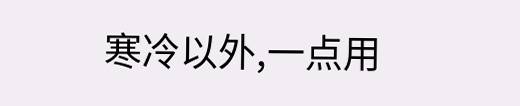寒冷以外,一点用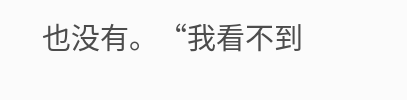也没有。“我看不到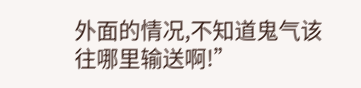外面的情况,不知道鬼气该往哪里输送啊!”